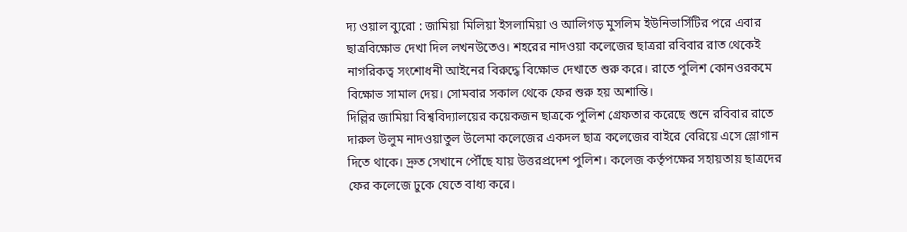দ্য ওয়াল ব্যুরো : জামিয়া মিলিয়া ইসলামিয়া ও আলিগড় মুসলিম ইউনিভার্সিটির পরে এবার ছাত্রবিক্ষোভ দেখা দিল লখনউতেও। শহরের নাদওয়া কলেজের ছাত্ররা রবিবার রাত থেকেই নাগরিকত্ব সংশোধনী আইনের বিরুদ্ধে বিক্ষোভ দেখাতে শুরু করে। রাতে পুলিশ কোনওরকমে বিক্ষোভ সামাল দেয়। সোমবার সকাল থেকে ফের শুরু হয় অশান্তি।
দিল্লির জামিয়া বিশ্ববিদ্যালয়ের কয়েকজন ছাত্রকে পুলিশ গ্রেফতার করেছে শুনে রবিবার রাতে দারুল উলুম নাদওয়াতুল উলেমা কলেজের একদল ছাত্র কলেজের বাইরে বেরিয়ে এসে স্লোগান দিতে থাকে। দ্রুত সেখানে পৌঁছে যায় উত্তরপ্রদেশ পুলিশ। কলেজ কর্তৃপক্ষের সহায়তায় ছাত্রদের ফের কলেজে ঢুকে যেতে বাধ্য করে।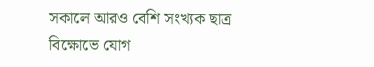সকালে আরও বেশি সংখ্যক ছাত্র বিক্ষোভে যোগ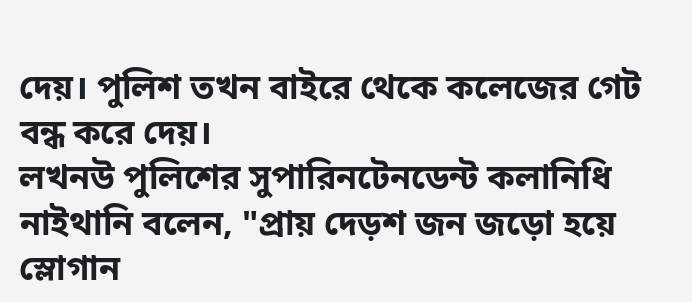দেয়। পুলিশ তখন বাইরে থেকে কলেজের গেট বন্ধ করে দেয়।
লখনউ পুলিশের সুপারিনটেনডেন্ট কলানিধি নাইথানি বলেন, "প্রায় দেড়শ জন জড়ো হয়ে স্লোগান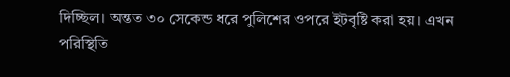দিচ্ছিল। অন্তত ৩০ সেকেন্ড ধরে পুলিশের ওপরে ইটবৃষ্টি করা হয়। এখন পরিস্থিতি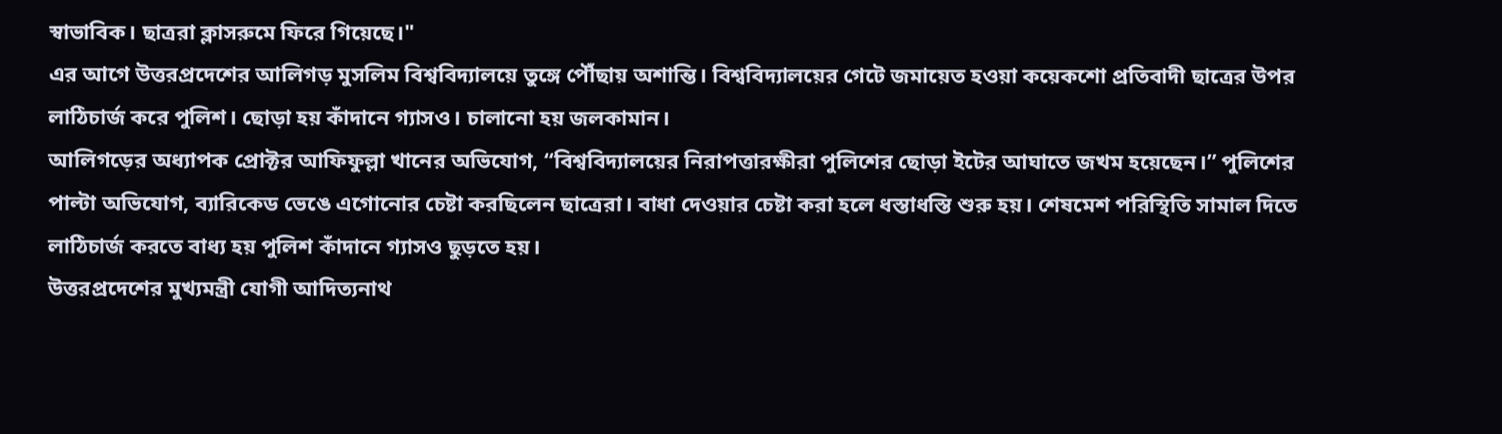স্বাভাবিক। ছাত্ররা ক্লাসরুমে ফিরে গিয়েছে।"
এর আগে উত্তরপ্রদেশের আলিগড় মুসলিম বিশ্ববিদ্যালয়ে তুঙ্গে পৌঁছায় অশান্তি। বিশ্ববিদ্যালয়ের গেটে জমায়েত হওয়া কয়েকশো প্রতিবাদী ছাত্রের উপর লাঠিচার্জ করে পুলিশ। ছোড়া হয় কাঁদানে গ্যাসও। চালানো হয় জলকামান।
আলিগড়ের অধ্যাপক প্রোক্টর আফিফুল্লা খানের অভিযোগ, “বিশ্ববিদ্যালয়ের নিরাপত্তারক্ষীরা পুলিশের ছোড়া ইটের আঘাতে জখম হয়েছেন।” পুলিশের পাল্টা অভিযোগ, ব্যারিকেড ভেঙে এগোনোর চেষ্টা করছিলেন ছাত্রেরা। বাধা দেওয়ার চেষ্টা করা হলে ধস্তাধস্তি শুরু হয়। শেষমেশ পরিস্থিতি সামাল দিতে লাঠিচার্জ করতে বাধ্য হয় পুলিশ কাঁদানে গ্যাসও ছুড়তে হয়।
উত্তরপ্রদেশের মুখ্যমন্ত্রী যোগী আদিত্যনাথ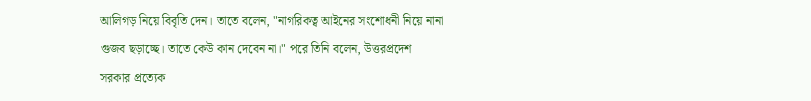আলিগড় নিয়ে বিবৃতি দেন। তাতে বলেন, "নাগরিকত্ব আইনের সংশোধনী নিয়ে নানা গুজব ছড়াচ্ছে। তাতে কেউ কান দেবেন না।" পরে তিনি বলেন, উত্তরপ্রদেশ সরকার প্রত্যেক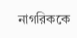নাগরিককে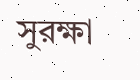সুরক্ষা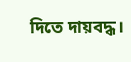দিতে দায়বদ্ধ।